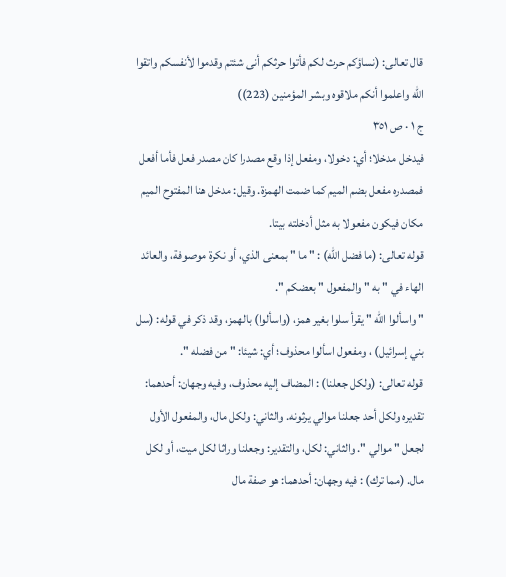قال تعالى: (نساؤكم حرث لكم فأتوا حرثكم أنى شئتم وقدموا لأنفسكم واتقوا الله واعلموا أنكم ملاقوه وبشر المؤمنين (223))
ج ١ · ص ٣٥١
فيدخل مدخلا؛ أي: دخولا، ومفعل إذا وقع مصدرا كان مصدر فعل فأما أفعل فمصدره مفعل بضم الميم كما ضمت الهمزة. وقيل: مدخل هنا المفتوح الميم مكان فيكون مفعولا به مثل أدخلته بيتا.
قوله تعالى: (ما فضل الله) : " ما " بمعنى الذي، أو نكرة موصوفة، والعائد الهاء في " به " والمفعول " بعضكم ".
" واسألوا الله " يقرأ سلوا بغير همز، (واسألوا) بالهمز، وقد ذكر في قوله: (سل بني إسرائيل) ، ومفعول اسألوا محذوف؛ أي: شيئا: " من فضله ".
قوله تعالى: (ولكل جعلنا) : المضاف إليه محذوف، وفيه وجهان: أحدهما: تقديره ولكل أحد جعلنا موالي يرثونه. والثاني: ولكل مال، والمفعول الأول لجعل " موالي ". والثاني: لكل، والتقدير: وجعلنا وراثا لكل ميت، أو لكل مال. (مما ترك) : فيه وجهان: أحدهما: هو صفة مال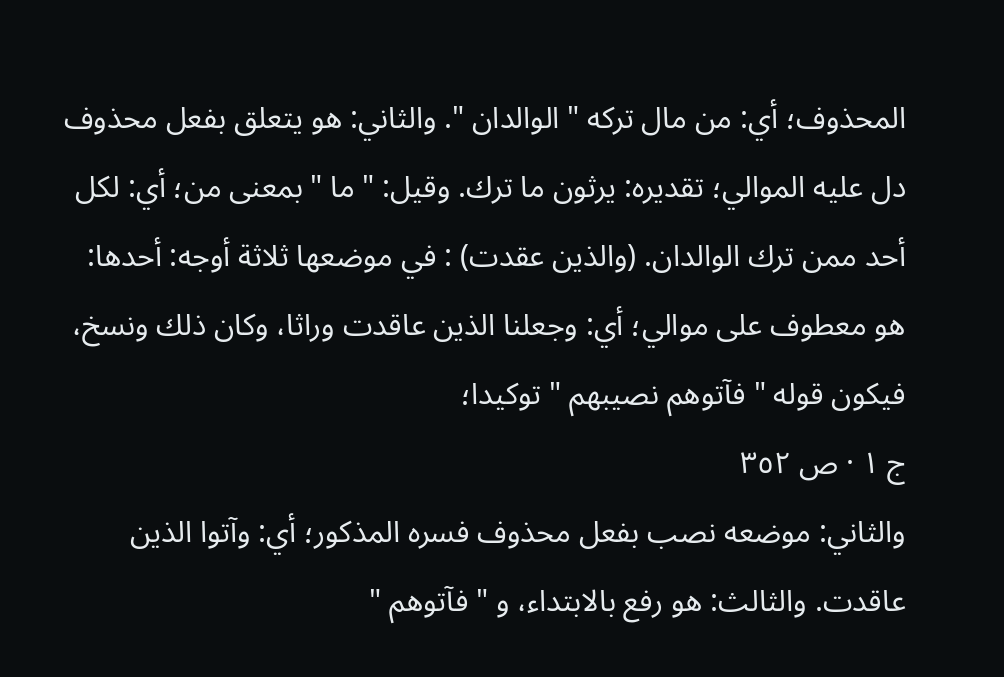المحذوف؛ أي: من مال تركه " الوالدان ". والثاني: هو يتعلق بفعل محذوف دل عليه الموالي؛ تقديره: يرثون ما ترك. وقيل: " ما " بمعنى من؛ أي: لكل أحد ممن ترك الوالدان. (والذين عقدت) : في موضعها ثلاثة أوجه: أحدها: هو معطوف على موالي؛ أي: وجعلنا الذين عاقدت وراثا، وكان ذلك ونسخ، فيكون قوله " فآتوهم نصيبهم " توكيدا؛
ج ١ · ص ٣٥٢
والثاني: موضعه نصب بفعل محذوف فسره المذكور؛ أي: وآتوا الذين عاقدت. والثالث: هو رفع بالابتداء، و " فآتوهم "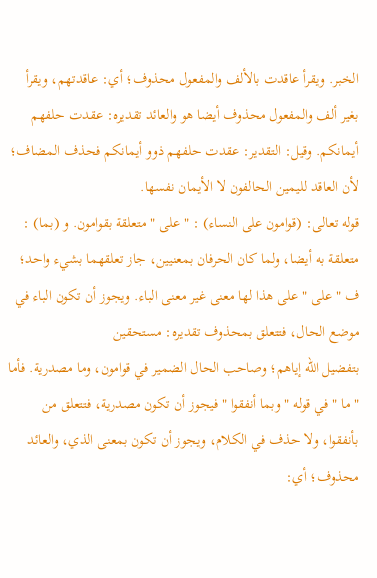الخبر. ويقرأ عاقدت بالألف والمفعول محذوف؛ أي: عاقدتهم، ويقرأ بغير ألف والمفعول محذوف أيضا هو والعائد تقديره: عقدت حلفهم أيمانكم. وقيل: التقدير: عقدت حلفهم ذوو أيمانكم فحذف المضاف؛ لأن العاقد لليمين الحالفون لا الأيمان نفسها.
قوله تعالى: (قوامون على النساء) : " على " متعلقة بقوامون. و (بما) : متعلقة به أيضا، ولما كان الحرفان بمعنيين، جاز تعلقهما بشيء واحد؛ ف " على " على هذا لها معنى غير معنى الباء. ويجوز أن تكون الباء في موضع الحال، فتتعلق بمحذوف تقديره: مستحقين
بتفضيل الله إياهم؛ وصاحب الحال الضمير في قوامون، وما مصدرية. فأما " ما " في قوله " وبما أنفقوا " فيجوز أن تكون مصدرية، فتتعلق من بأنفقوا، ولا حذف في الكلام، ويجوز أن تكون بمعنى الذي، والعائد محذوف؛ أي: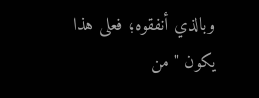وبالذي أنفقوه؛ فعلى هذا يكون " من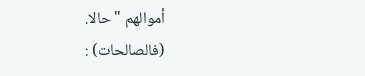أموالهم " حالا. (فالصالحات) :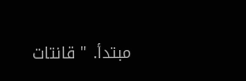مبتدأ. " قانتات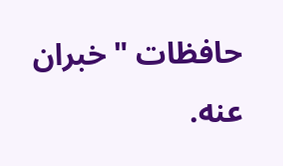حافظات " خبران عنه.